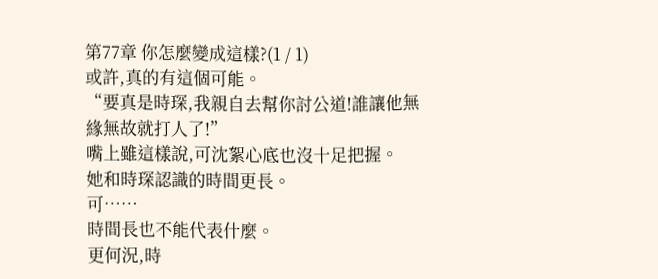第77章 你怎麼變成這樣?(1 / 1)
或許,真的有這個可能。
“要真是時琛,我親自去幫你討公道!誰讓他無緣無故就打人了!”
嘴上雖這樣說,可沈絮心底也沒十足把握。
她和時琛認識的時間更長。
可……
時間長也不能代表什麼。
更何況,時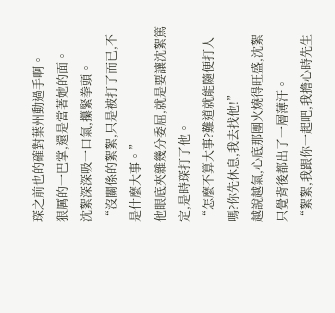琛之前也的確對葉州動過手啊。
狠厲的一巴掌,還是當著她的面。
沈絮深深吸一口氣,攥緊拳頭。
“沒關係的絮絮,只是被打了而已,不是什麼大事。”
他眼底夾雜幾分委屈,就是要讓沈絮篤定,是時琛打了他。
“怎麼不算大事?難道就能隨便打人嗎?你先休息,我去找他!”
越說越氣,心底那團火燒得旺盛,沈絮只覺背後都出了一層薄汗。
“絮絮,我跟你一起吧,我擔心時先生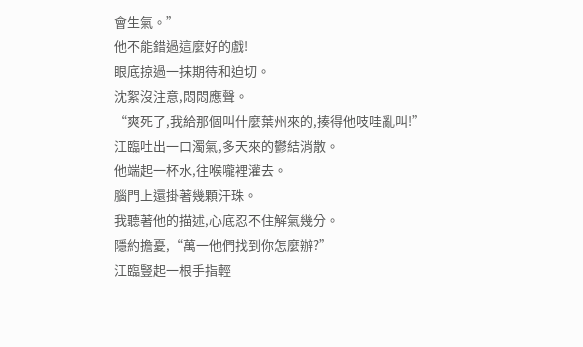會生氣。”
他不能錯過這麼好的戲!
眼底掠過一抹期待和迫切。
沈絮沒注意,悶悶應聲。
“爽死了,我給那個叫什麼葉州來的,揍得他吱哇亂叫!”
江臨吐出一口濁氣,多天來的鬱結消散。
他端起一杯水,往喉嚨裡灌去。
腦門上還掛著幾顆汗珠。
我聽著他的描述,心底忍不住解氣幾分。
隱約擔憂,“萬一他們找到你怎麼辦?”
江臨豎起一根手指輕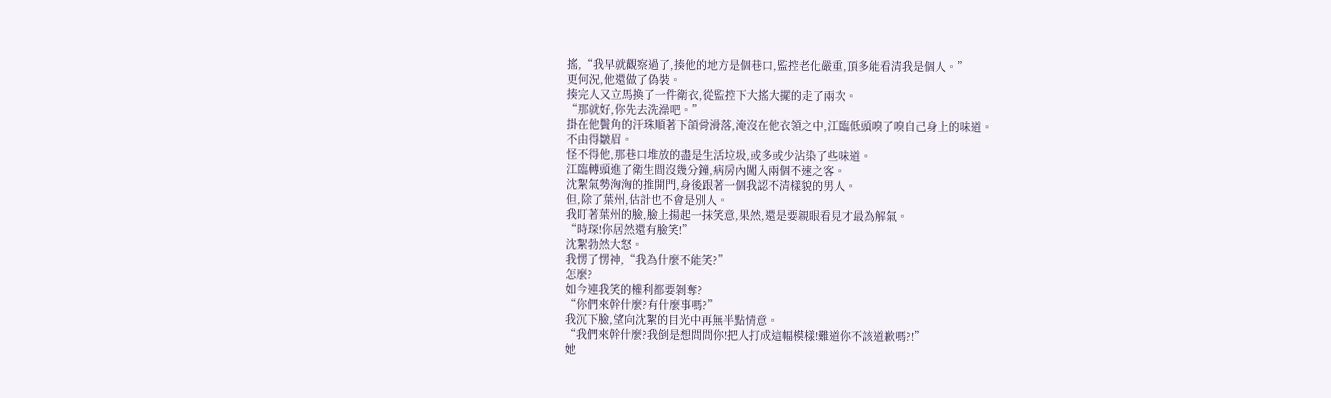搖,“我早就觀察過了,揍他的地方是個巷口,監控老化嚴重,頂多能看清我是個人。”
更何況,他還做了偽裝。
揍完人又立馬換了一件衛衣,從監控下大搖大擺的走了兩次。
“那就好,你先去洗澡吧。”
掛在他鬢角的汗珠順著下頜骨滑落,淹沒在他衣領之中,江臨低頭嗅了嗅自己身上的味道。
不由得皺眉。
怪不得他,那巷口堆放的盡是生活垃圾,或多或少沾染了些味道。
江臨轉頭進了衛生間沒幾分鐘,病房內闖入兩個不速之客。
沈絮氣勢洶洶的推開門,身後跟著一個我認不清樣貌的男人。
但,除了葉州,估計也不會是別人。
我盯著葉州的臉,臉上揚起一抹笑意,果然,還是要親眼看見才最為解氣。
“時琛!你居然還有臉笑!”
沈絮勃然大怒。
我愣了愣神,“我為什麼不能笑?”
怎麼?
如今連我笑的權利都要剝奪?
“你們來幹什麼?有什麼事嗎?”
我沉下臉,望向沈絮的目光中再無半點情意。
“我們來幹什麼?我倒是想問問你!把人打成這幅模樣!難道你不該道歉嗎?!”
她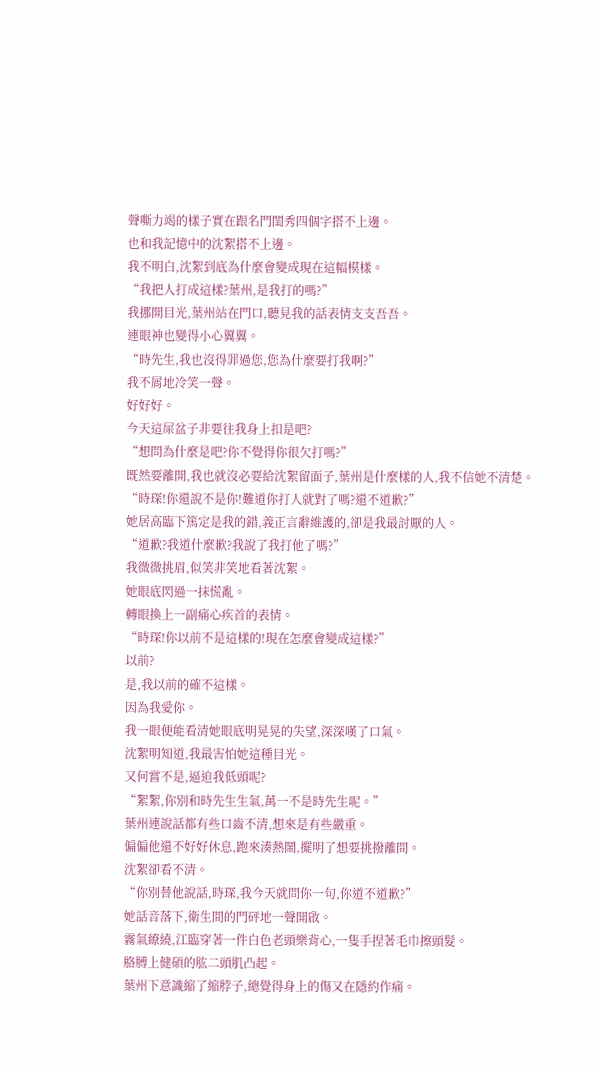聲嘶力竭的樣子實在跟名門閨秀四個字搭不上邊。
也和我記憶中的沈絮搭不上邊。
我不明白,沈絮到底為什麼會變成現在這幅模樣。
“我把人打成這樣?葉州,是我打的嗎?”
我挪開目光,葉州站在門口,聽見我的話表情支支吾吾。
連眼神也變得小心翼翼。
“時先生,我也沒得罪過您,您為什麼要打我啊?”
我不屑地冷笑一聲。
好好好。
今天這屎盆子非要往我身上扣是吧?
“想問為什麼是吧?你不覺得你很欠打嗎?”
既然要離開,我也就沒必要給沈絮留面子,葉州是什麼樣的人,我不信她不清楚。
“時琛!你還說不是你!難道你打人就對了嗎?還不道歉?”
她居高臨下篤定是我的錯,義正言辭維護的,卻是我最討厭的人。
“道歉?我道什麼歉?我說了我打他了嗎?”
我微微挑眉,似笑非笑地看著沈絮。
她眼底閃過一抹慌亂。
轉眼換上一副痛心疾首的表情。
“時琛!你以前不是這樣的!現在怎麼會變成這樣?”
以前?
是,我以前的確不這樣。
因為我愛你。
我一眼便能看清她眼底明晃晃的失望,深深嘆了口氣。
沈絮明知道,我最害怕她這種目光。
又何嘗不是,逼迫我低頭呢?
“絮絮,你別和時先生生氣,萬一不是時先生呢。”
葉州連說話都有些口齒不清,想來是有些嚴重。
偏偏他還不好好休息,跑來湊熱鬧,擺明了想要挑撥離間。
沈絮卻看不清。
“你別替他說話,時琛,我今天就問你一句,你道不道歉?”
她話音落下,衛生間的門砰地一聲開啟。
霧氣繚繞,江臨穿著一件白色老頭樂背心,一隻手捏著毛巾擦頭髮。
胳膊上健碩的肱二頭肌凸起。
葉州下意識縮了縮脖子,總覺得身上的傷又在隱約作痛。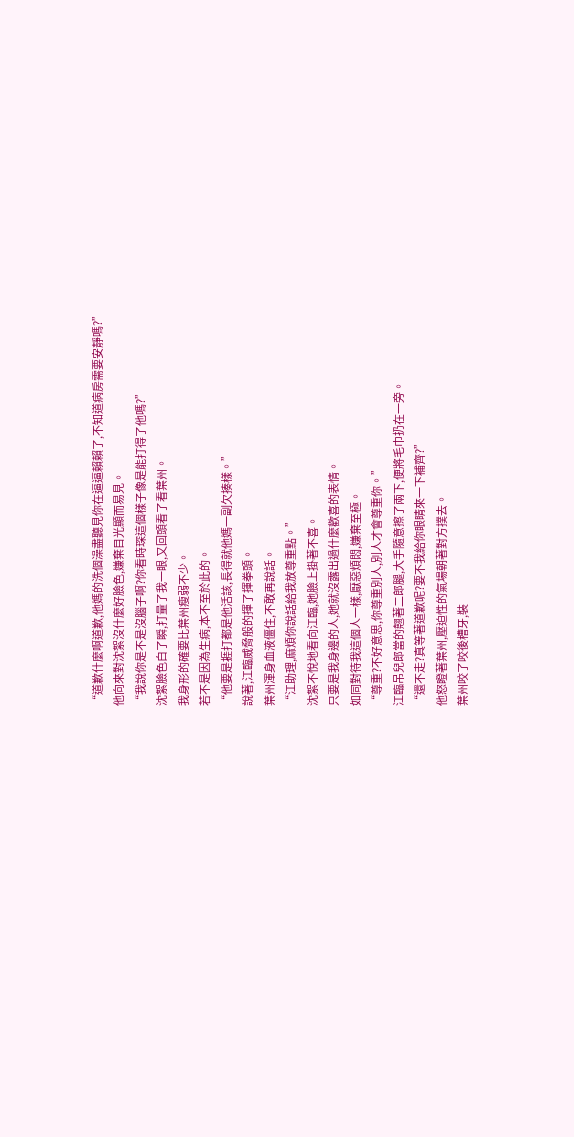“道歉什麼啊道歉,他媽的洗個澡盡聽見你在逼逼賴賴了,不知道病房需要安靜嗎?”
他向來對沈絮沒什麼好臉色,嫌棄目光顯而易見。
“我說你是不是沒腦子啊?你看時琛這個樣子像是能打得了他嗎?”
沈絮臉色白了瞬,打量了我一眼,又回頭看了看葉州。
我身形的確要比葉州瘦弱不少。
若不是因為生病,本不至於此的。
“他要是捱打都是他活該,長得就他媽一副欠揍樣。”
說著,江臨威脅般的揮了揮拳頭。
葉州渾身血液僵住,不敢再說話。
“江助理,麻煩你說話給我放尊重點。”
沈絮不悅地看向江臨,她臉上掛著不喜。
只要是我身邊的人,她就沒露出過什麼歡喜的表情。
如同對待我這個人一樣,厭惡煩悶,嫌棄至極。
“尊重?不好意思,你尊重別人,別人才會尊重你。”
江臨吊兒郎當的翹著二郎腿,大手隨意擦了兩下,便將毛巾扔在一旁。
“還不走?真等著道歉呢?要不我給你眼睛來一下補齊?”
他怒瞪著葉州,壓迫性的氣場朝著對方撲去。
葉州咬了咬後槽牙,裝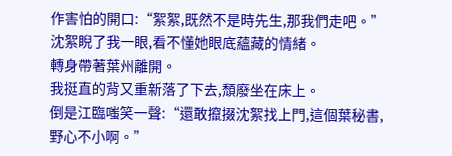作害怕的開口:“絮絮,既然不是時先生,那我們走吧。”
沈絮睨了我一眼,看不懂她眼底蘊藏的情緒。
轉身帶著葉州離開。
我挺直的背又重新落了下去,頹廢坐在床上。
倒是江臨嗤笑一聲:“還敢攛掇沈絮找上門,這個葉秘書,野心不小啊。”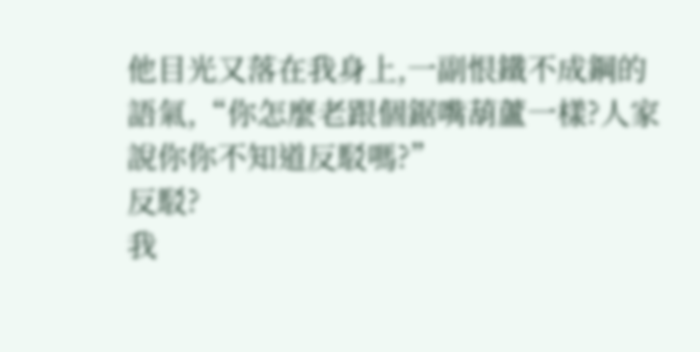他目光又落在我身上,一副恨鐵不成鋼的語氣,“你怎麼老跟個鋸嘴葫蘆一樣?人家說你你不知道反駁嗎?”
反駁?
我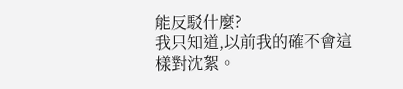能反駁什麼?
我只知道,以前我的確不會這樣對沈絮。